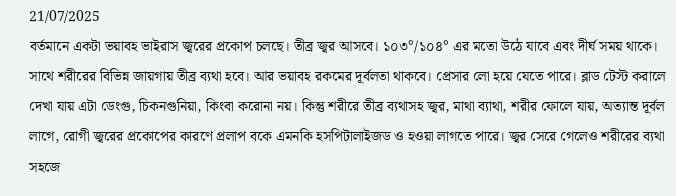21/07/2025
বর্তমানে একটা ভয়াবহ ভাইরাস জ্বরের প্রকোপ চলছে। তীব্র জ্বর আসবে। ১০৩°/১০৪° এর মতো উঠে যাবে এবং দীর্ঘ সময় থাকে। সাথে শরীরের বিভিন্ন জায়গায় তীব্র ব্যথা হবে। আর ভয়াবহ রকমের দূর্বলতা থাকবে। প্রেসার লো হয়ে যেতে পারে। ব্লাড টেস্ট করালে দেখা যায় এটা ডেংগু, চিকনগুনিয়া, কিংবা করোনা নয়। কিন্তু শরীরে তীব্র ব্যথাসহ জ্বর, মাথা ব্যাথা, শরীর ফোলে যায়, অত্যান্ত দূর্বল লাগে, রোগী জ্বরের প্রকোপের কারণে প্রলাপ বকে এমনকি হসপিটালাইজড ও হওয়া লাগতে পারে। জ্বর সেরে গেলেও শরীরের ব্যথা সহজে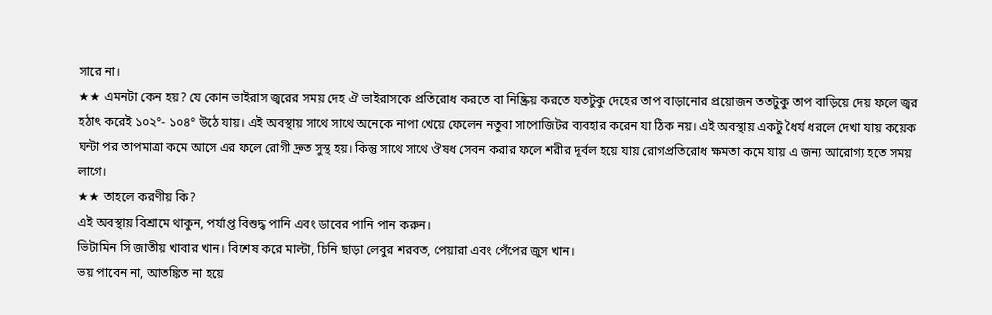সারে না।
★★ এমনটা কেন হয়? যে কোন ভাইরাস জ্বরের সময় দেহ ঐ ভাইরাসকে প্রতিরোধ করতে বা নিষ্ক্রিয় করতে যতটুকু দেহের তাপ বাড়ানোর প্রয়োজন ততটুকু তাপ বাড়িয়ে দেয় ফলে জ্বর হঠাৎ করেই ১০২°- ১০৪° উঠে যায়। এই অবস্থায় সাথে সাথে অনেকে নাপা খেয়ে ফেলেন নতুবা সাপোজিটর ব্যবহার করেন যা ঠিক নয়। এই অবস্থায় একটু ধৈর্য ধরলে দেখা যায় কয়েক ঘন্টা পর তাপমাত্রা কমে আসে এর ফলে রোগী দ্রুত সুস্থ হয়। কিন্তু সাথে সাথে ঔষধ সেবন করার ফলে শরীর দূর্বল হয়ে যায় রোগপ্রতিরোধ ক্ষমতা কমে যায় এ জন্য আরোগ্য হতে সময় লাগে।
★★ তাহলে করণীয় কি?
এই অবস্থায় বিশ্রামে থাকুন, পর্যাপ্ত বিশুদ্ধ পানি এবং ডাবের পানি পান করুন।
ভিটামিন সি জাতীয় খাবার খান। বিশেষ করে মাল্টা, চিনি ছাড়া লেবুর শরবত, পেয়ারা এবং পেঁপের জুস খান।
ভয় পাবেন না, আতঙ্কিত না হয়ে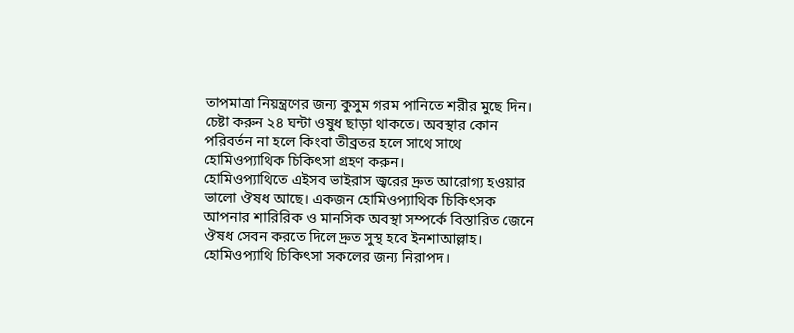তাপমাত্রা নিয়ন্ত্রণের জন্য কুসুম গরম পানিতে শরীর মুছে দিন। চেষ্টা করুন ২৪ ঘন্টা ওষুধ ছাড়া থাকতে। অবস্থার কোন পরিবর্তন না হলে কিংবা তীব্রতর হলে সাথে সাথে হোমিওপ্যাথিক চিকিৎসা গ্রহণ করুন।
হোমিওপ্যাথিতে এইসব ভাইরাস জ্বরের দ্রুত আরোগ্য হওয়ার ভালো ঔষধ আছে। একজন হোমিওপ্যাথিক চিকিৎসক আপনার শারিরিক ও মানসিক অবস্থা সম্পর্কে বিস্তারিত জেনে ঔষধ সেবন করতে দিলে দ্রুত সুস্থ হবে ইনশাআল্লাহ।
হোমিওপ্যাথি চিকিৎসা সকলের জন্য নিরাপদ।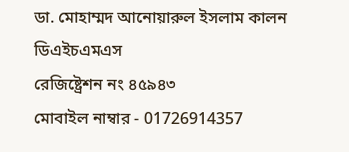ডা. মোহাম্মদ আনোয়ারুল ইসলাম কালন
ডিএইচএমএস
রেজিষ্ট্রেশন নং ৪৫৯৪৩
মোবাইল নাম্বার - 01726914357